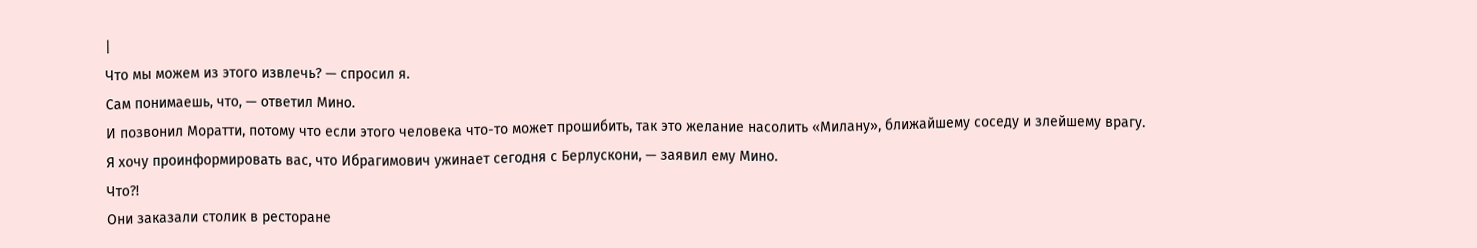|
Что мы можем из этого извлечь? — спросил я.
Сам понимаешь, что, — ответил Мино.
И позвонил Моратти, потому что если этого человека что-то может прошибить, так это желание насолить «Милану», ближайшему соседу и злейшему врагу.
Я хочу проинформировать вас, что Ибрагимович ужинает сегодня с Берлускони, — заявил ему Мино.
Что?!
Они заказали столик в ресторане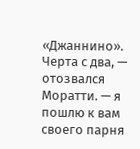«Джаннино».
Черта с два, — отозвался Моратти. — я пошлю к вам своего парня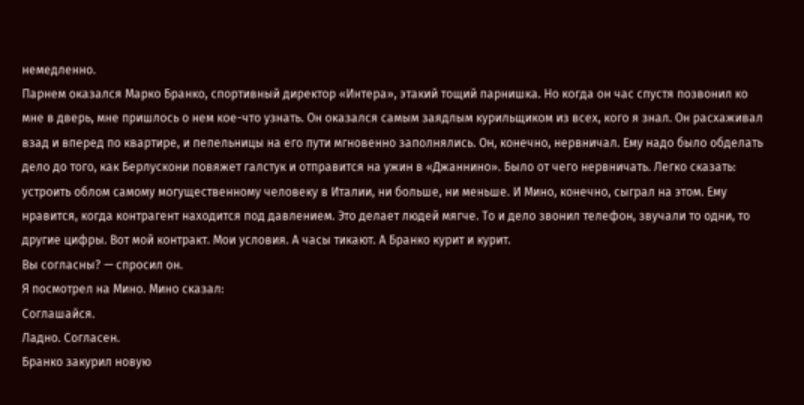немедленно.
Парнем оказался Марко Бранко, спортивный директор «Интера», этакий тощий парнишка. Но когда он час спустя позвонил ко мне в дверь, мне пришлось о нем кое-что узнать. Он оказался самым заядлым курильщиком из всех, кого я знал. Он расхаживал взад и вперед по квартире, и пепельницы на его пути мгновенно заполнялись. Он, конечно, нервничал. Ему надо было обделать дело до того, как Берлускони повяжет галстук и отправится на ужин в «Джаннино». Было от чего нервничать. Легко сказать: устроить облом самому могущественному человеку в Италии, ни больше, ни меньше. И Мино, конечно, сыграл на этом. Ему нравится, когда контрагент находится под давлением. Это делает людей мягче. То и дело звонил телефон, звучали то одни, то другие цифры. Вот мой контракт. Мои условия. А часы тикают. А Бранко курит и курит.
Вы согласны? — спросил он.
Я посмотрел на Мино. Мино сказал:
Соглашайся.
Ладно. Согласен.
Бранко закурил новую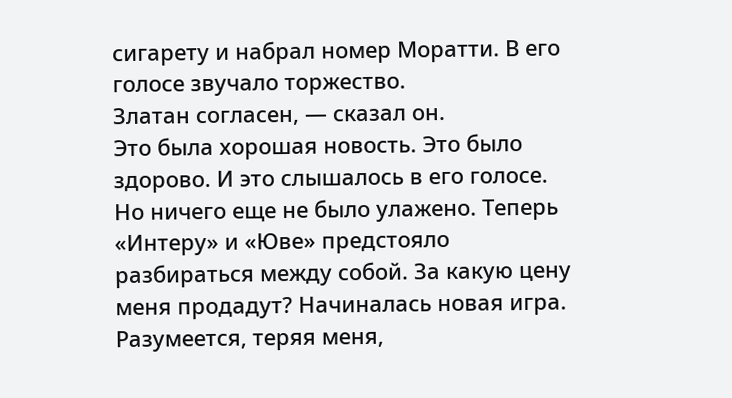сигарету и набрал номер Моратти. В его голосе звучало торжество.
Златан согласен, — сказал он.
Это была хорошая новость. Это было здорово. И это слышалось в его голосе. Но ничего еще не было улажено. Теперь «Интеру» и «Юве» предстояло разбираться между собой. За какую цену меня продадут? Начиналась новая игра. Разумеется, теряя меня,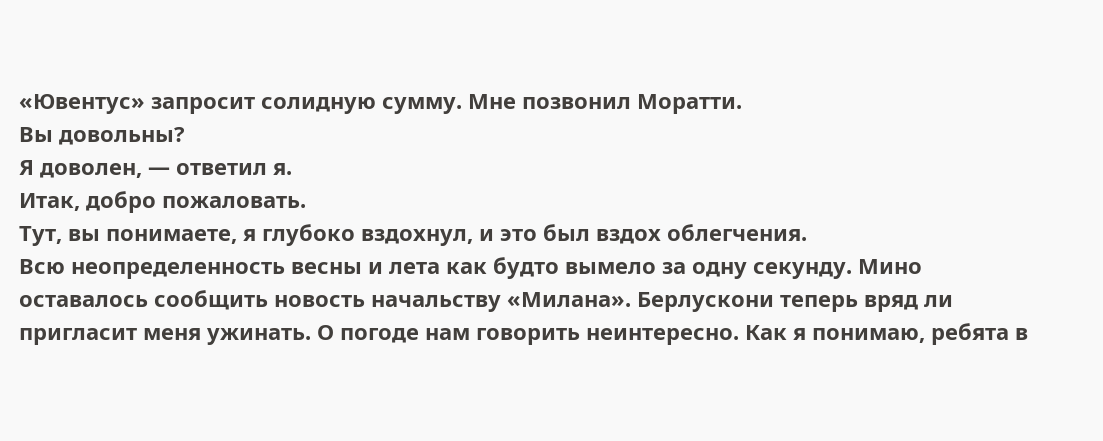«Ювентус» запросит солидную сумму. Мне позвонил Моратти.
Вы довольны?
Я доволен, — ответил я.
Итак, добро пожаловать.
Тут, вы понимаете, я глубоко вздохнул, и это был вздох облегчения.
Всю неопределенность весны и лета как будто вымело за одну секунду. Мино оставалось сообщить новость начальству «Милана». Берлускони теперь вряд ли пригласит меня ужинать. О погоде нам говорить неинтересно. Как я понимаю, ребята в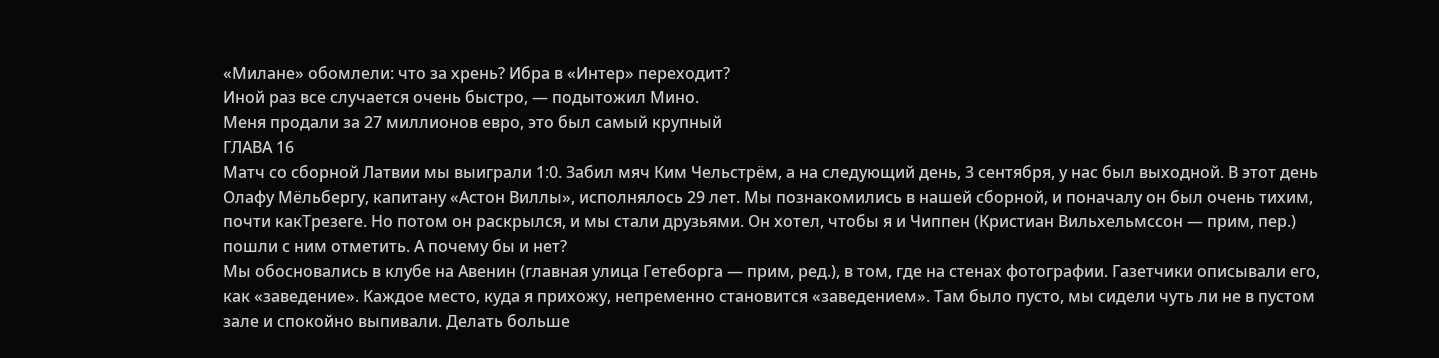«Милане» обомлели: что за хрень? Ибра в «Интер» переходит?
Иной раз все случается очень быстро, — подытожил Мино.
Меня продали за 27 миллионов евро, это был самый крупный
ГЛАВА 16
Матч со сборной Латвии мы выиграли 1:0. Забил мяч Ким Чельстрём, а на следующий день, 3 сентября, у нас был выходной. В этот день Олафу Мёльбергу, капитану «Астон Виллы», исполнялось 29 лет. Мы познакомились в нашей сборной, и поначалу он был очень тихим, почти какТрезеге. Но потом он раскрылся, и мы стали друзьями. Он хотел, чтобы я и Чиппен (Кристиан Вильхельмссон — прим, пер.) пошли с ним отметить. А почему бы и нет?
Мы обосновались в клубе на Авенин (главная улица Гетеборга — прим, ред.), в том, где на стенах фотографии. Газетчики описывали его, как «заведение». Каждое место, куда я прихожу, непременно становится «заведением». Там было пусто, мы сидели чуть ли не в пустом зале и спокойно выпивали. Делать больше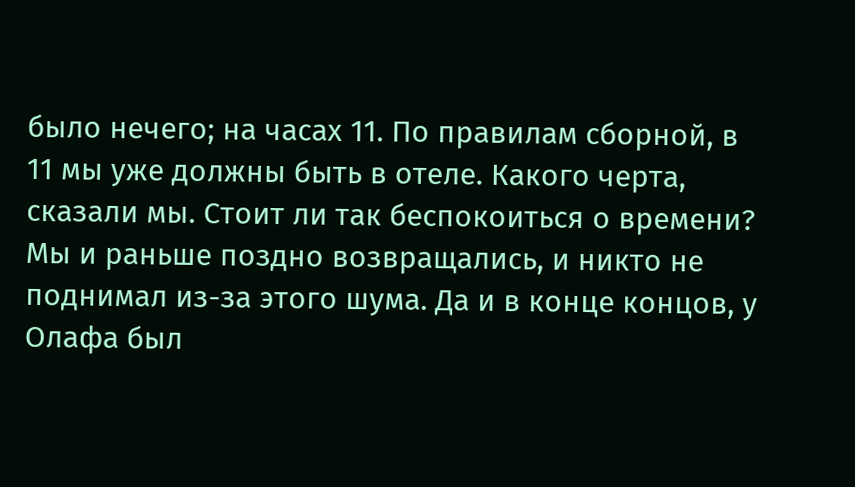было нечего; на часах 11. По правилам сборной, в 11 мы уже должны быть в отеле. Какого черта, сказали мы. Стоит ли так беспокоиться о времени? Мы и раньше поздно возвращались, и никто не поднимал из-за этого шума. Да и в конце концов, у Олафа был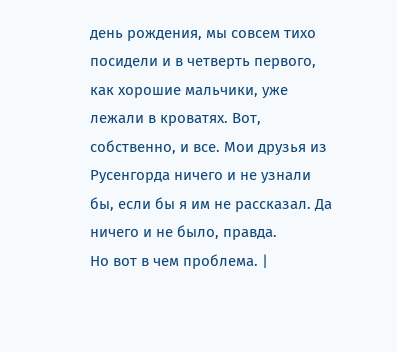день рождения, мы совсем тихо посидели и в четверть первого, как хорошие мальчики, уже лежали в кроватях. Вот, собственно, и все. Мои друзья из Русенгорда ничего и не узнали бы, если бы я им не рассказал. Да ничего и не было, правда.
Но вот в чем проблема. |